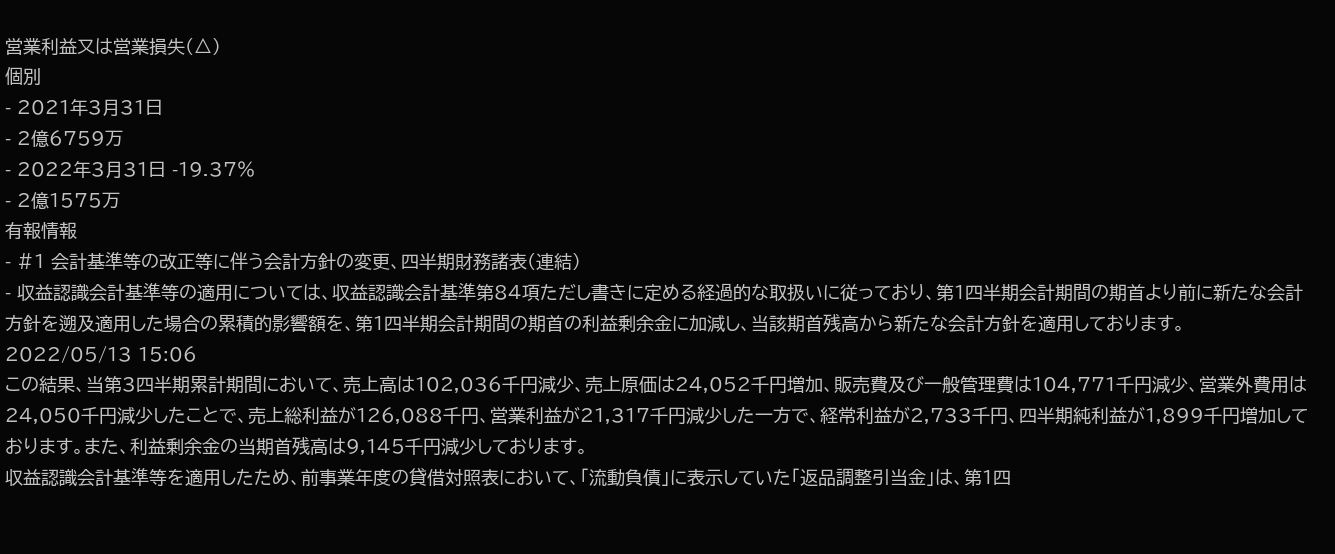営業利益又は営業損失(△)
個別
- 2021年3月31日
- 2億6759万
- 2022年3月31日 -19.37%
- 2億1575万
有報情報
- #1 会計基準等の改正等に伴う会計方針の変更、四半期財務諸表(連結)
- 収益認識会計基準等の適用については、収益認識会計基準第84項ただし書きに定める経過的な取扱いに従っており、第1四半期会計期間の期首より前に新たな会計方針を遡及適用した場合の累積的影響額を、第1四半期会計期間の期首の利益剰余金に加減し、当該期首残高から新たな会計方針を適用しております。2022/05/13 15:06
この結果、当第3四半期累計期間において、売上高は102,036千円減少、売上原価は24,052千円増加、販売費及び一般管理費は104,771千円減少、営業外費用は24,050千円減少したことで、売上総利益が126,088千円、営業利益が21,317千円減少した一方で、経常利益が2,733千円、四半期純利益が1,899千円増加しております。また、利益剰余金の当期首残高は9,145千円減少しております。
収益認識会計基準等を適用したため、前事業年度の貸借対照表において、「流動負債」に表示していた「返品調整引当金」は、第1四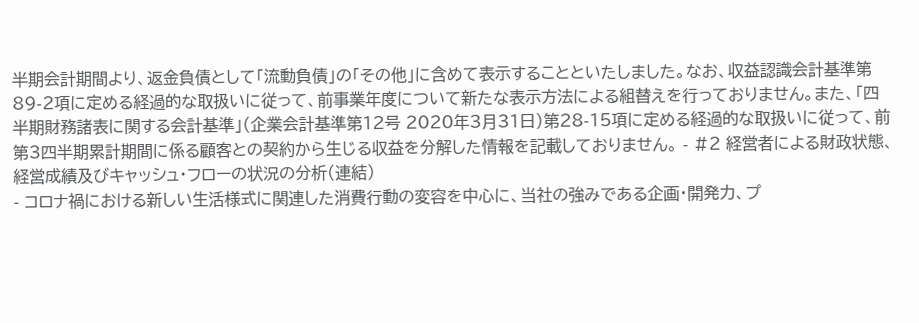半期会計期間より、返金負債として「流動負債」の「その他」に含めて表示することといたしました。なお、収益認識会計基準第89-2項に定める経過的な取扱いに従って、前事業年度について新たな表示方法による組替えを行っておりません。また、「四半期財務諸表に関する会計基準」(企業会計基準第12号 2020年3月31日)第28-15項に定める経過的な取扱いに従って、前第3四半期累計期間に係る顧客との契約から生じる収益を分解した情報を記載しておりません。 - #2 経営者による財政状態、経営成績及びキャッシュ・フローの状況の分析(連結)
- コロナ禍における新しい生活様式に関連した消費行動の変容を中心に、当社の強みである企画・開発力、プ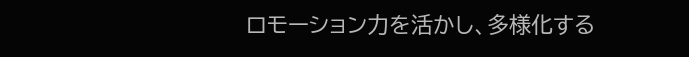ロモーション力を活かし、多様化する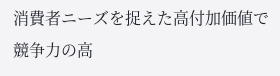消費者ニーズを捉えた高付加価値で競争力の高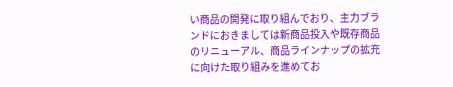い商品の開発に取り組んでおり、主力ブランドにおきましては新商品投入や既存商品のリニューアル、商品ラインナップの拡充に向けた取り組みを進めてお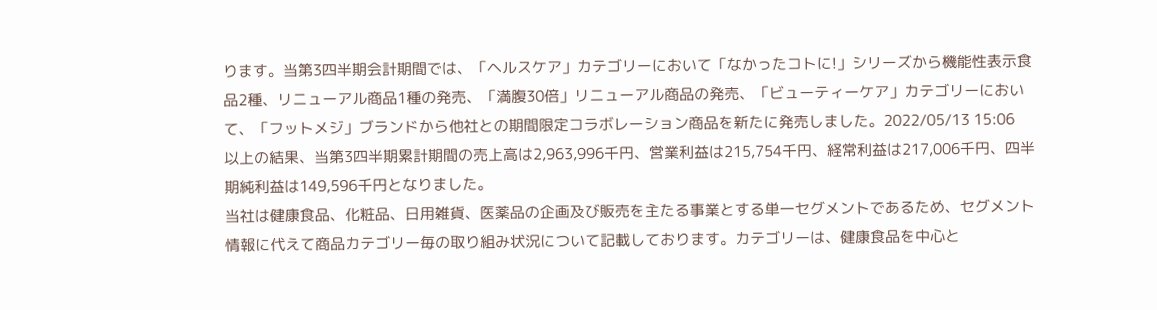ります。当第3四半期会計期間では、「ヘルスケア」カテゴリーにおいて「なかったコトに!」シリーズから機能性表示食品2種、リニューアル商品1種の発売、「満腹30倍」リニューアル商品の発売、「ビューティーケア」カテゴリーにおいて、「フットメジ」ブランドから他社との期間限定コラボレーション商品を新たに発売しました。2022/05/13 15:06
以上の結果、当第3四半期累計期間の売上高は2,963,996千円、営業利益は215,754千円、経常利益は217,006千円、四半期純利益は149,596千円となりました。
当社は健康食品、化粧品、日用雑貨、医薬品の企画及び販売を主たる事業とする単一セグメントであるため、セグメント情報に代えて商品カテゴリー毎の取り組み状況について記載しております。カテゴリーは、健康食品を中心と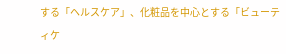する「ヘルスケア」、化粧品を中心とする「ビューティケ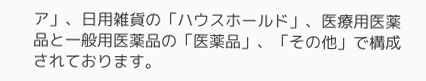ア」、日用雑貨の「ハウスホールド」、医療用医薬品と一般用医薬品の「医薬品」、「その他」で構成されております。